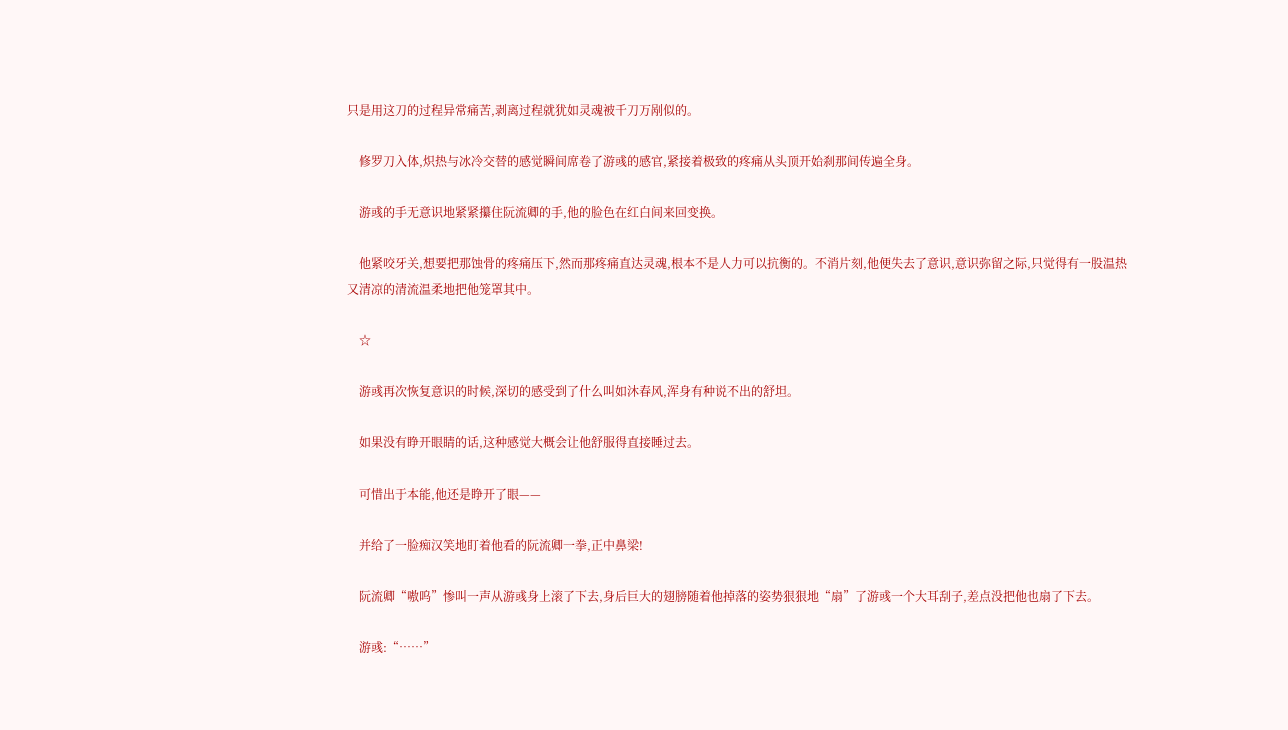只是用这刀的过程异常痛苦,剥离过程就犹如灵魂被千刀万剐似的。

    修罗刀入体,炽热与冰冷交替的感觉瞬间席卷了游彧的感官,紧接着极致的疼痛从头顶开始刹那间传遍全身。

    游彧的手无意识地紧紧攥住阮流卿的手,他的脸色在红白间来回变换。

    他紧咬牙关,想要把那蚀骨的疼痛压下,然而那疼痛直达灵魂,根本不是人力可以抗衡的。不消片刻,他便失去了意识,意识弥留之际,只觉得有一股温热又清凉的清流温柔地把他笼罩其中。

    ☆

    游彧再次恢复意识的时候,深切的感受到了什么叫如沐春风,浑身有种说不出的舒坦。

    如果没有睁开眼睛的话,这种感觉大概会让他舒服得直接睡过去。

    可惜出于本能,他还是睁开了眼——

    并给了一脸痴汉笑地盯着他看的阮流卿一拳,正中鼻梁!

    阮流卿“嗷呜”惨叫一声从游彧身上滚了下去,身后巨大的翅膀随着他掉落的姿势狠狠地“扇”了游彧一个大耳刮子,差点没把他也扇了下去。

    游彧:“……”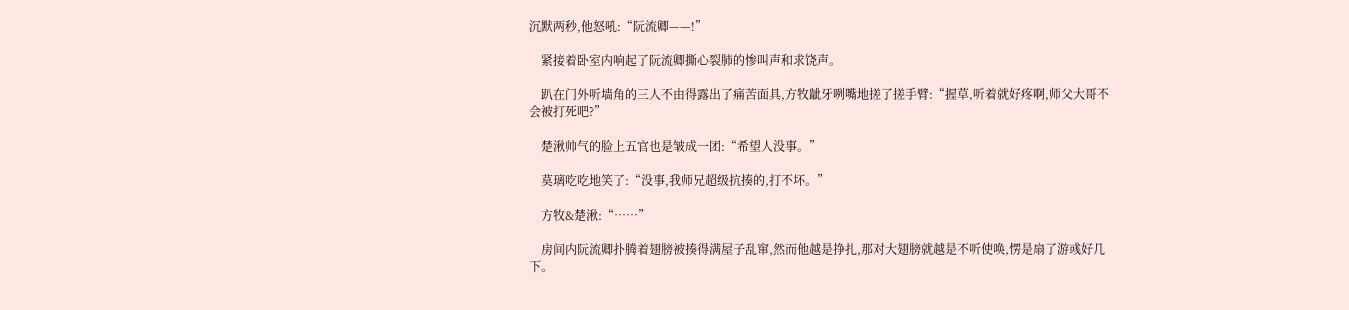沉默两秒,他怒吼:“阮流卿——!”

    紧接着卧室内响起了阮流卿撕心裂肺的惨叫声和求饶声。

    趴在门外听墙角的三人不由得露出了痛苦面具,方牧龇牙咧嘴地搓了搓手臂:“握草,听着就好疼啊,师父大哥不会被打死吧?”

    楚湫帅气的脸上五官也是皱成一团:“希望人没事。”

    莫璃吃吃地笑了:“没事,我师兄超级抗揍的,打不坏。”

    方牧&楚湫:“……”

    房间内阮流卿扑腾着翅膀被揍得满屋子乱窜,然而他越是挣扎,那对大翅膀就越是不听使唤,愣是扇了游彧好几下。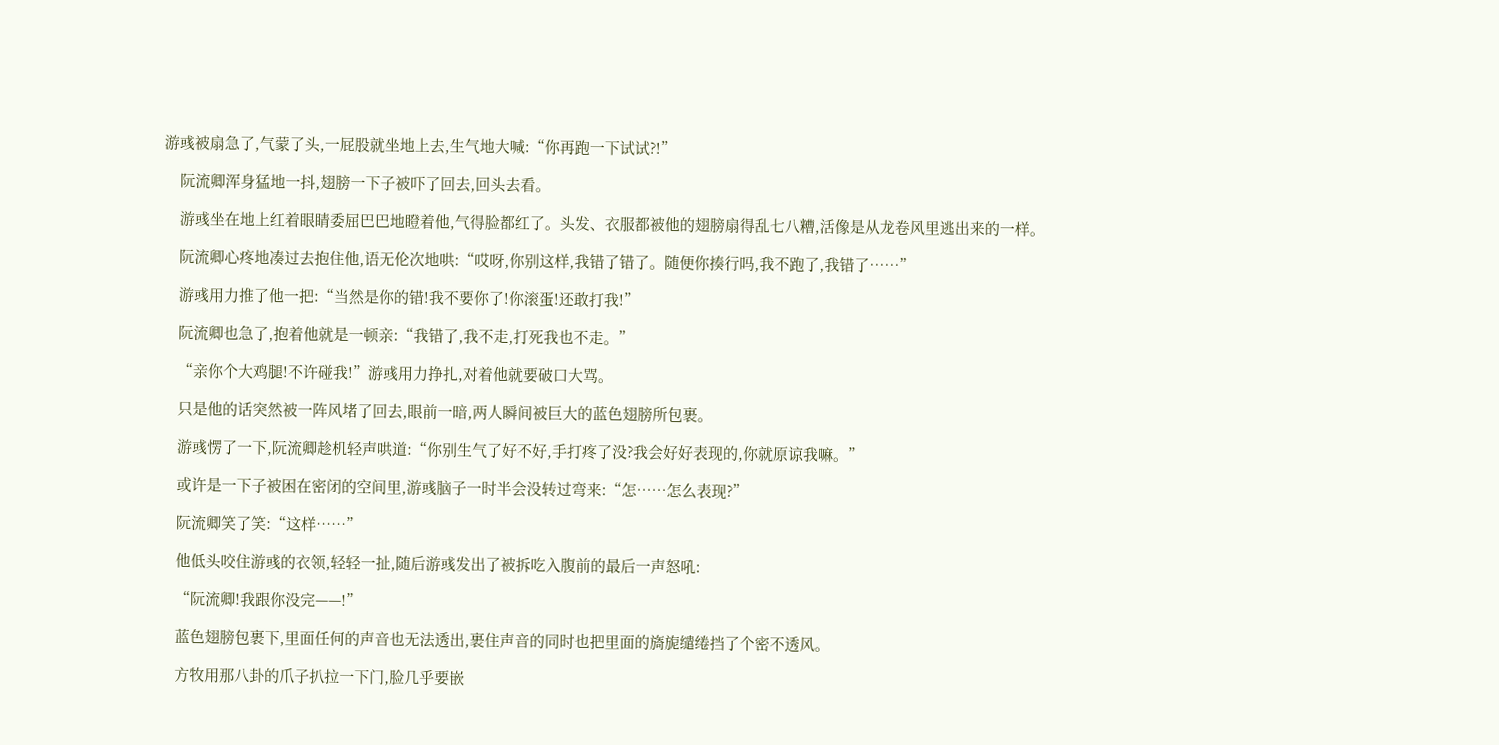游彧被扇急了,气蒙了头,一屁股就坐地上去,生气地大喊:“你再跑一下试试?!”

    阮流卿浑身猛地一抖,翅膀一下子被吓了回去,回头去看。

    游彧坐在地上红着眼睛委屈巴巴地瞪着他,气得脸都红了。头发、衣服都被他的翅膀扇得乱七八糟,活像是从龙卷风里逃出来的一样。

    阮流卿心疼地凑过去抱住他,语无伦次地哄:“哎呀,你别这样,我错了错了。随便你揍行吗,我不跑了,我错了……”

    游彧用力推了他一把:“当然是你的错!我不要你了!你滚蛋!还敢打我!”

    阮流卿也急了,抱着他就是一顿亲:“我错了,我不走,打死我也不走。”

    “亲你个大鸡腿!不许碰我!”游彧用力挣扎,对着他就要破口大骂。

    只是他的话突然被一阵风堵了回去,眼前一暗,两人瞬间被巨大的蓝色翅膀所包裹。

    游彧愣了一下,阮流卿趁机轻声哄道:“你别生气了好不好,手打疼了没?我会好好表现的,你就原谅我嘛。”

    或许是一下子被困在密闭的空间里,游彧脑子一时半会没转过弯来:“怎……怎么表现?”

    阮流卿笑了笑:“这样……”

    他低头咬住游彧的衣领,轻轻一扯,随后游彧发出了被拆吃入腹前的最后一声怒吼:

    “阮流卿!我跟你没完——!”

    蓝色翅膀包裹下,里面任何的声音也无法透出,裹住声音的同时也把里面的旖旎缱绻挡了个密不透风。

    方牧用那八卦的爪子扒拉一下门,脸几乎要嵌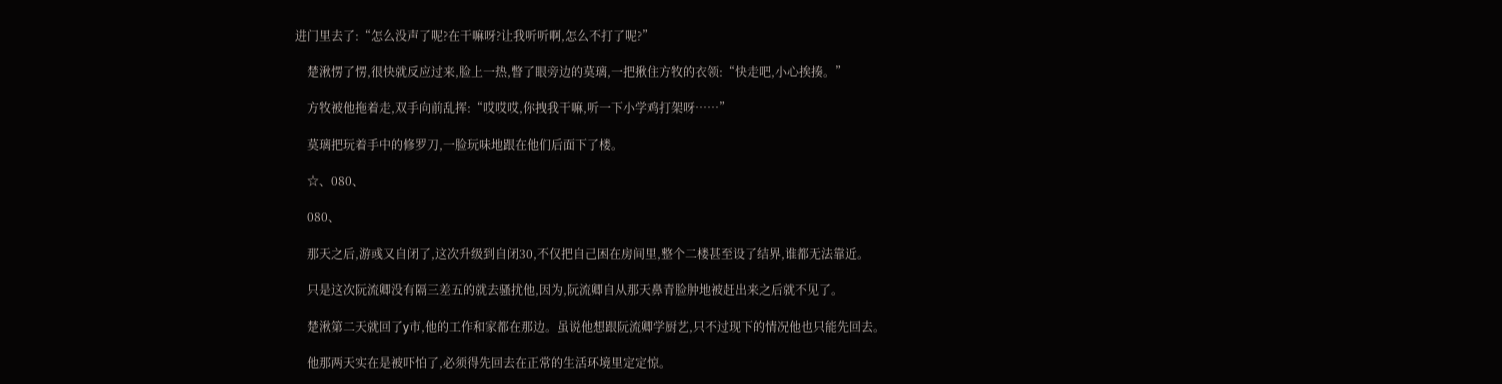进门里去了:“怎么没声了呢?在干嘛呀?让我听听啊,怎么不打了呢?”

    楚湫愣了愣,很快就反应过来,脸上一热,瞥了眼旁边的莫璃,一把揪住方牧的衣领:“快走吧,小心挨揍。”

    方牧被他拖着走,双手向前乱挥:“哎哎哎,你拽我干嘛,听一下小学鸡打架呀……”

    莫璃把玩着手中的修罗刀,一脸玩味地跟在他们后面下了楼。

    ☆、080、

    080、

    那天之后,游彧又自闭了,这次升级到自闭30,不仅把自己困在房间里,整个二楼甚至设了结界,谁都无法靠近。

    只是这次阮流卿没有隔三差五的就去骚扰他,因为,阮流卿自从那天鼻青脸肿地被赶出来之后就不见了。

    楚湫第二天就回了y市,他的工作和家都在那边。虽说他想跟阮流卿学厨艺,只不过现下的情况他也只能先回去。

    他那两天实在是被吓怕了,必须得先回去在正常的生活环境里定定惊。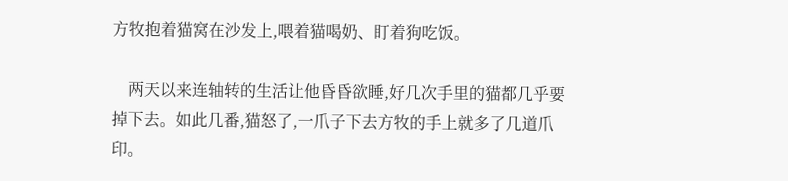方牧抱着猫窝在沙发上,喂着猫喝奶、盯着狗吃饭。

    两天以来连轴转的生活让他昏昏欲睡,好几次手里的猫都几乎要掉下去。如此几番,猫怒了,一爪子下去方牧的手上就多了几道爪印。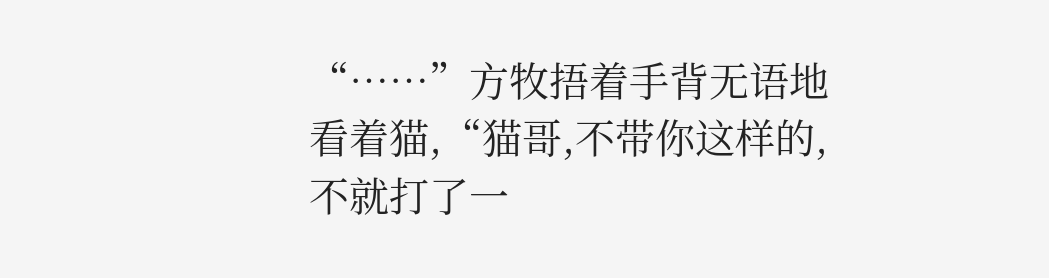“……”方牧捂着手背无语地看着猫,“猫哥,不带你这样的,不就打了一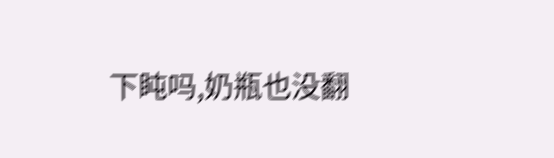下盹吗,奶瓶也没翻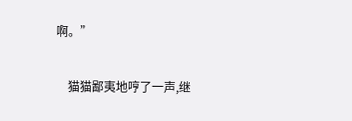啊。”

    猫猫鄙夷地哼了一声,继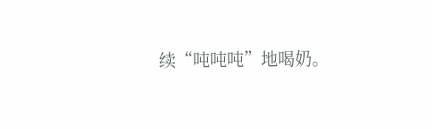续“吨吨吨”地喝奶。